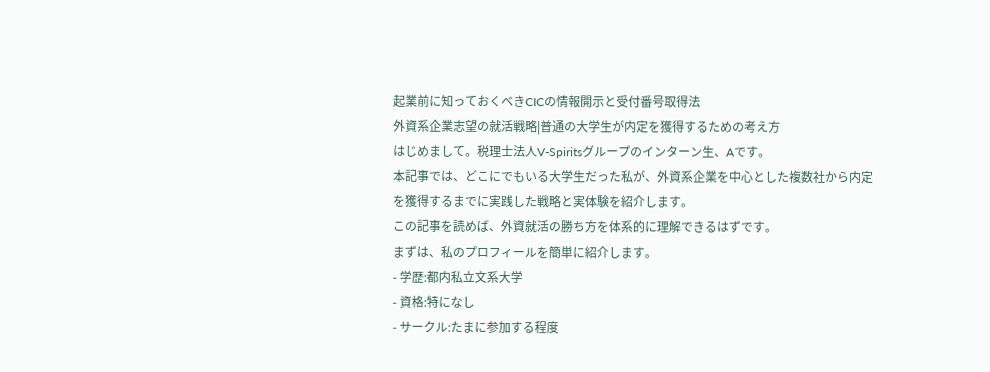起業前に知っておくべきCICの情報開示と受付番号取得法
外資系企業志望の就活戦略|普通の大学生が内定を獲得するための考え方
はじめまして。税理士法人V-Spiritsグループのインターン生、Aです。
本記事では、どこにでもいる大学生だった私が、外資系企業を中心とした複数社から内定を獲得するまでに実践した戦略と実体験を紹介します。
この記事を読めば、外資就活の勝ち方を体系的に理解できるはずです。
まずは、私のプロフィールを簡単に紹介します。
- 学歴:都内私立文系大学
- 資格:特になし
- サークル:たまに参加する程度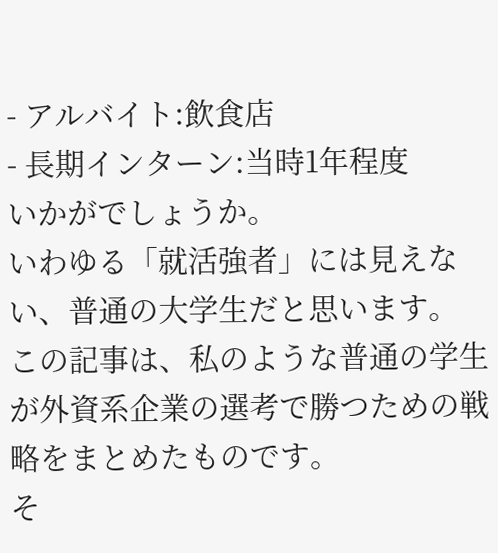- アルバイト:飲食店
- 長期インターン:当時1年程度
いかがでしょうか。
いわゆる「就活強者」には見えない、普通の大学生だと思います。
この記事は、私のような普通の学生が外資系企業の選考で勝つための戦略をまとめたものです。
そ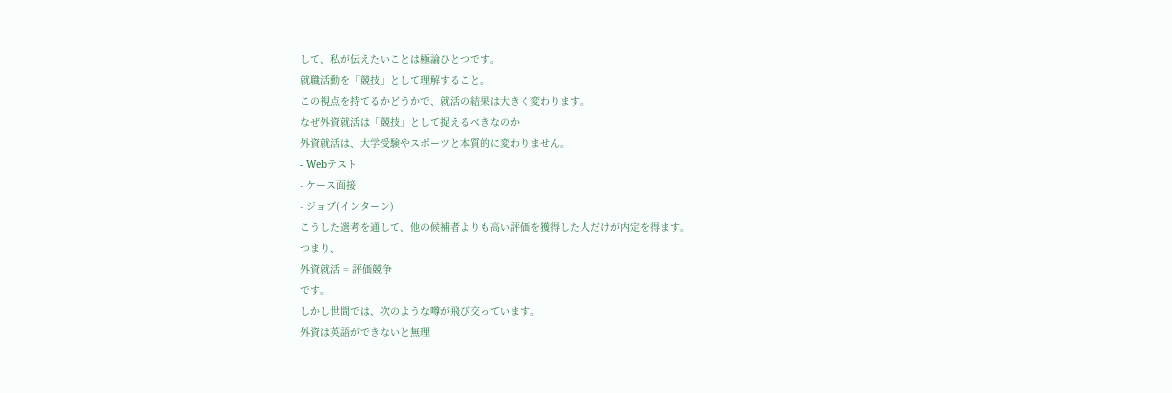して、私が伝えたいことは極論ひとつです。
就職活動を「競技」として理解すること。
この視点を持てるかどうかで、就活の結果は大きく変わります。
なぜ外資就活は「競技」として捉えるべきなのか
外資就活は、大学受験やスポーツと本質的に変わりません。
- Webテスト
- ケース面接
- ジョブ(インターン)
こうした選考を通して、他の候補者よりも高い評価を獲得した人だけが内定を得ます。
つまり、
外資就活 = 評価競争
です。
しかし世間では、次のような噂が飛び交っています。
外資は英語ができないと無理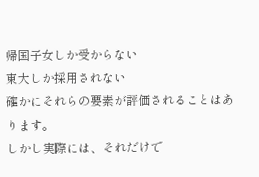帰国子女しか受からない
東大しか採用されない
確かにそれらの要素が評価されることはあります。
しかし実際には、それだけで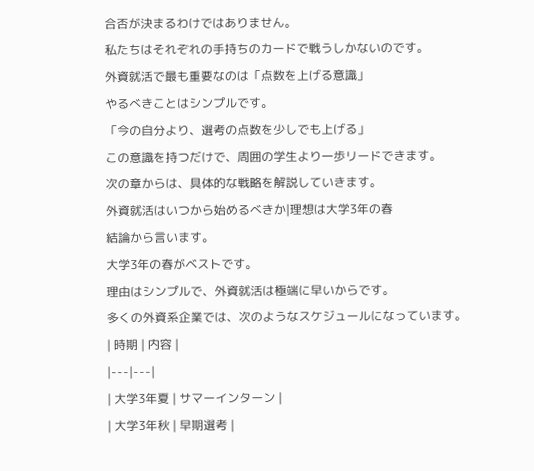合否が決まるわけではありません。
私たちはそれぞれの手持ちのカードで戦うしかないのです。
外資就活で最も重要なのは「点数を上げる意識」
やるべきことはシンプルです。
「今の自分より、選考の点数を少しでも上げる」
この意識を持つだけで、周囲の学生より一歩リードできます。
次の章からは、具体的な戦略を解説していきます。
外資就活はいつから始めるべきか|理想は大学3年の春
結論から言います。
大学3年の春がベストです。
理由はシンプルで、外資就活は極端に早いからです。
多くの外資系企業では、次のようなスケジュールになっています。
| 時期 | 内容 |
|---|---|
| 大学3年夏 | サマーインターン |
| 大学3年秋 | 早期選考 |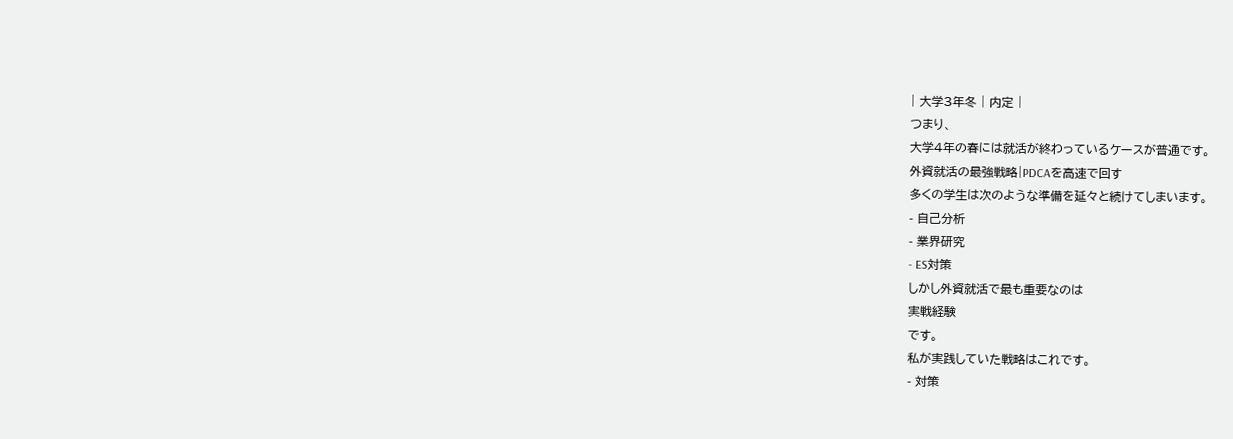| 大学3年冬 | 内定 |
つまり、
大学4年の春には就活が終わっているケースが普通です。
外資就活の最強戦略|PDCAを高速で回す
多くの学生は次のような準備を延々と続けてしまいます。
- 自己分析
- 業界研究
- ES対策
しかし外資就活で最も重要なのは
実戦経験
です。
私が実践していた戦略はこれです。
- 対策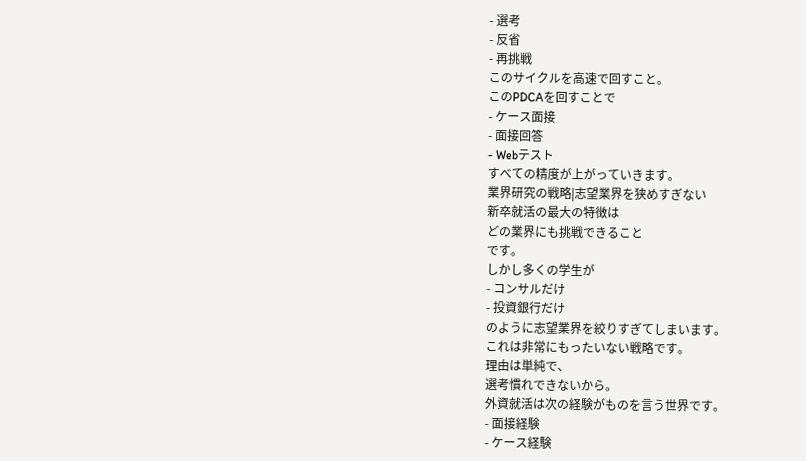- 選考
- 反省
- 再挑戦
このサイクルを高速で回すこと。
このPDCAを回すことで
- ケース面接
- 面接回答
- Webテスト
すべての精度が上がっていきます。
業界研究の戦略|志望業界を狭めすぎない
新卒就活の最大の特徴は
どの業界にも挑戦できること
です。
しかし多くの学生が
- コンサルだけ
- 投資銀行だけ
のように志望業界を絞りすぎてしまいます。
これは非常にもったいない戦略です。
理由は単純で、
選考慣れできないから。
外資就活は次の経験がものを言う世界です。
- 面接経験
- ケース経験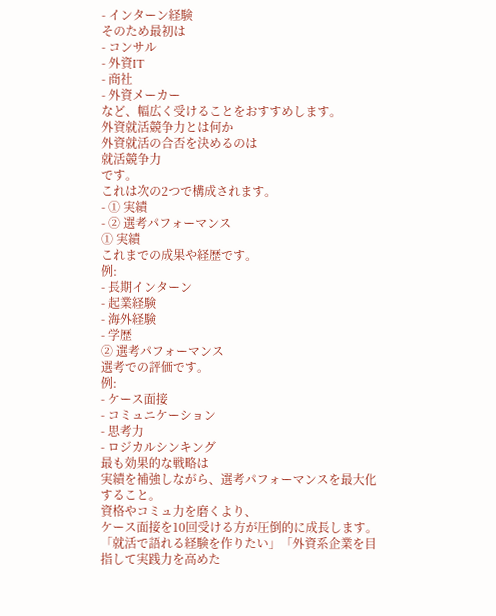- インターン経験
そのため最初は
- コンサル
- 外資IT
- 商社
- 外資メーカー
など、幅広く受けることをおすすめします。
外資就活競争力とは何か
外資就活の合否を決めるのは
就活競争力
です。
これは次の2つで構成されます。
- ① 実績
- ② 選考パフォーマンス
① 実績
これまでの成果や経歴です。
例:
- 長期インターン
- 起業経験
- 海外経験
- 学歴
② 選考パフォーマンス
選考での評価です。
例:
- ケース面接
- コミュニケーション
- 思考力
- ロジカルシンキング
最も効果的な戦略は
実績を補強しながら、選考パフォーマンスを最大化すること。
資格やコミュ力を磨くより、
ケース面接を10回受ける方が圧倒的に成長します。
「就活で語れる経験を作りたい」「外資系企業を目指して実践力を高めた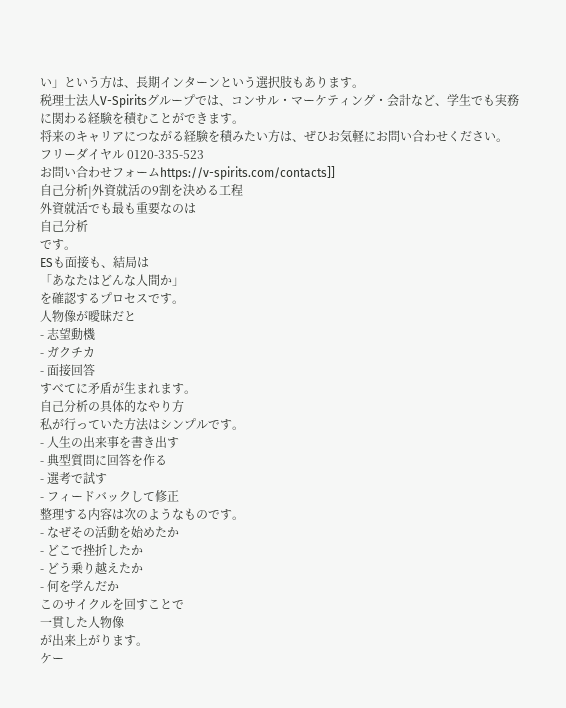い」という方は、長期インターンという選択肢もあります。
税理士法人V-Spiritsグループでは、コンサル・マーケティング・会計など、学生でも実務に関わる経験を積むことができます。
将来のキャリアにつながる経験を積みたい方は、ぜひお気軽にお問い合わせください。
フリーダイヤル 0120-335-523
お問い合わせフォームhttps://v-spirits.com/contacts]]
自己分析|外資就活の9割を決める工程
外資就活でも最も重要なのは
自己分析
です。
ESも面接も、結局は
「あなたはどんな人間か」
を確認するプロセスです。
人物像が曖昧だと
- 志望動機
- ガクチカ
- 面接回答
すべてに矛盾が生まれます。
自己分析の具体的なやり方
私が行っていた方法はシンプルです。
- 人生の出来事を書き出す
- 典型質問に回答を作る
- 選考で試す
- フィードバックして修正
整理する内容は次のようなものです。
- なぜその活動を始めたか
- どこで挫折したか
- どう乗り越えたか
- 何を学んだか
このサイクルを回すことで
一貫した人物像
が出来上がります。
ケー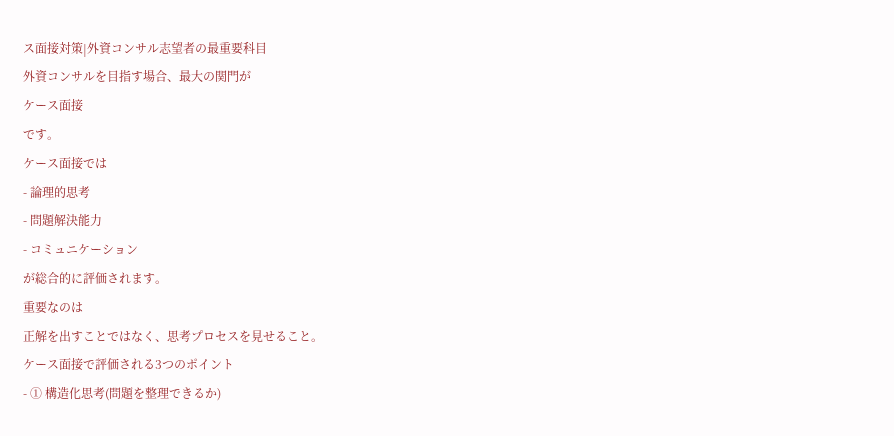ス面接対策|外資コンサル志望者の最重要科目
外資コンサルを目指す場合、最大の関門が
ケース面接
です。
ケース面接では
- 論理的思考
- 問題解決能力
- コミュニケーション
が総合的に評価されます。
重要なのは
正解を出すことではなく、思考プロセスを見せること。
ケース面接で評価される3つのポイント
- ① 構造化思考(問題を整理できるか)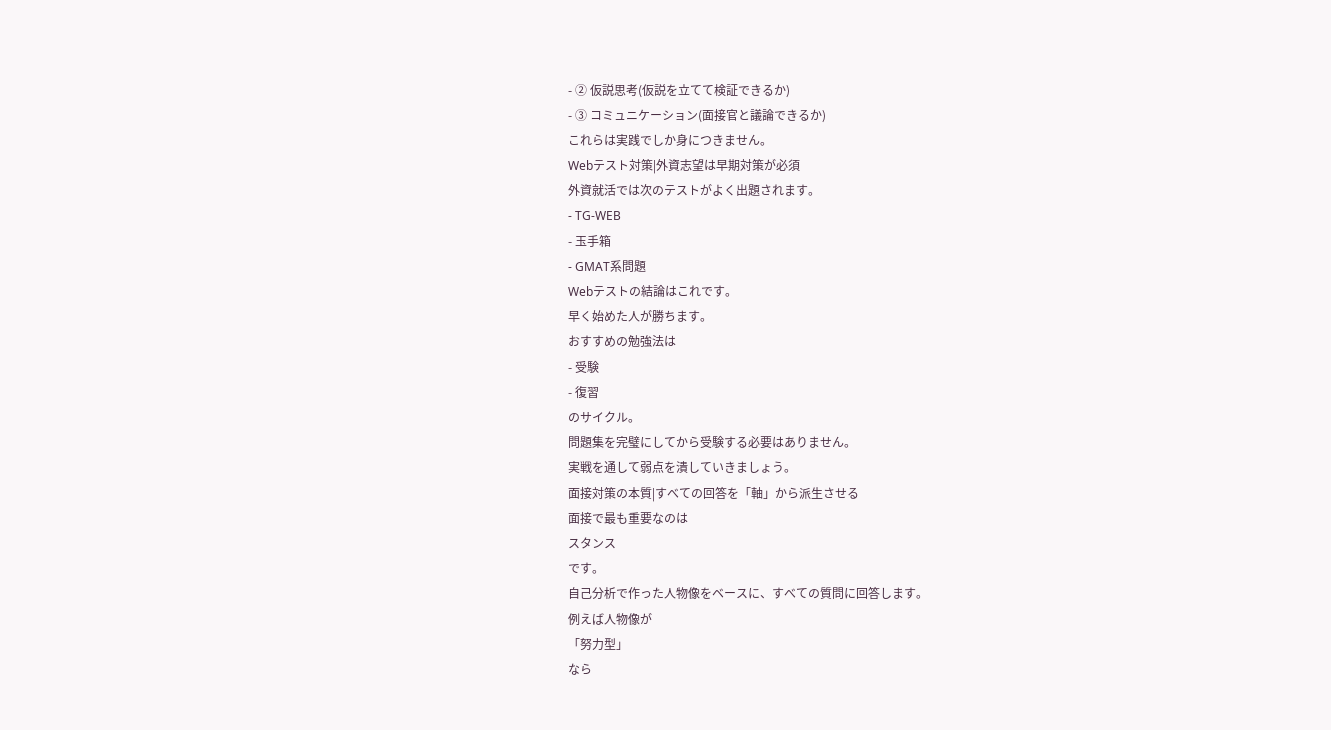- ② 仮説思考(仮説を立てて検証できるか)
- ③ コミュニケーション(面接官と議論できるか)
これらは実践でしか身につきません。
Webテスト対策|外資志望は早期対策が必須
外資就活では次のテストがよく出題されます。
- TG-WEB
- 玉手箱
- GMAT系問題
Webテストの結論はこれです。
早く始めた人が勝ちます。
おすすめの勉強法は
- 受験
- 復習
のサイクル。
問題集を完璧にしてから受験する必要はありません。
実戦を通して弱点を潰していきましょう。
面接対策の本質|すべての回答を「軸」から派生させる
面接で最も重要なのは
スタンス
です。
自己分析で作った人物像をベースに、すべての質問に回答します。
例えば人物像が
「努力型」
なら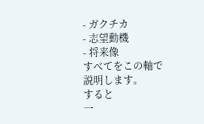- ガクチカ
- 志望動機
- 将来像
すべてをこの軸で説明します。
すると
一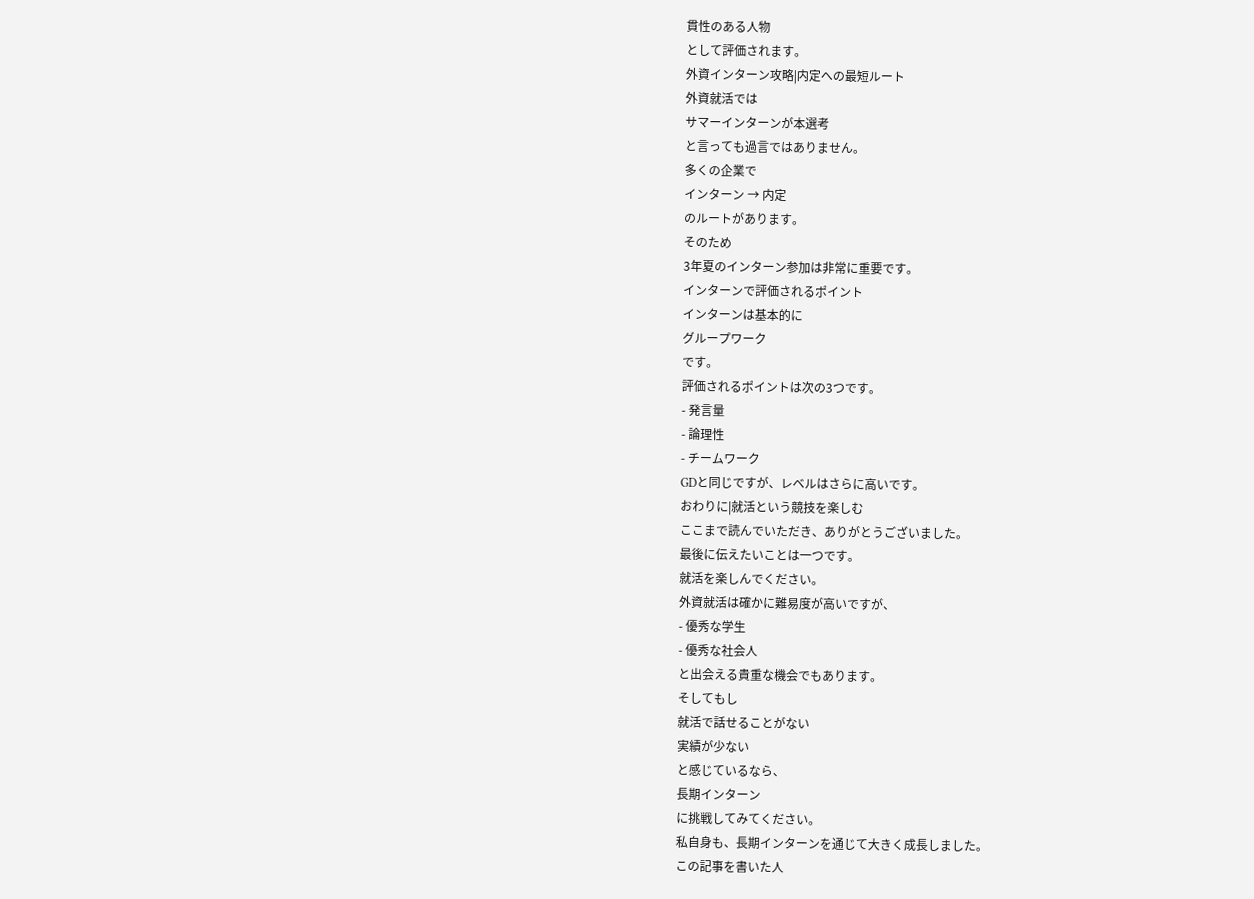貫性のある人物
として評価されます。
外資インターン攻略|内定への最短ルート
外資就活では
サマーインターンが本選考
と言っても過言ではありません。
多くの企業で
インターン → 内定
のルートがあります。
そのため
3年夏のインターン参加は非常に重要です。
インターンで評価されるポイント
インターンは基本的に
グループワーク
です。
評価されるポイントは次の3つです。
- 発言量
- 論理性
- チームワーク
GDと同じですが、レベルはさらに高いです。
おわりに|就活という競技を楽しむ
ここまで読んでいただき、ありがとうございました。
最後に伝えたいことは一つです。
就活を楽しんでください。
外資就活は確かに難易度が高いですが、
- 優秀な学生
- 優秀な社会人
と出会える貴重な機会でもあります。
そしてもし
就活で話せることがない
実績が少ない
と感じているなら、
長期インターン
に挑戦してみてください。
私自身も、長期インターンを通じて大きく成長しました。
この記事を書いた人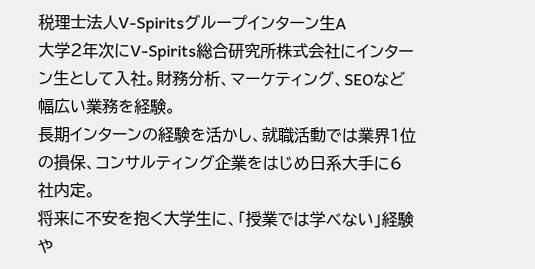税理士法人V-Spiritsグループインターン生A
大学2年次にV-Spirits総合研究所株式会社にインターン生として入社。財務分析、マーケティング、SEOなど幅広い業務を経験。
長期インターンの経験を活かし、就職活動では業界1位の損保、コンサルティング企業をはじめ日系大手に6社内定。
将来に不安を抱く大学生に、「授業では学べない」経験や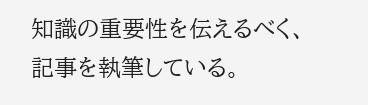知識の重要性を伝えるべく、記事を執筆している。